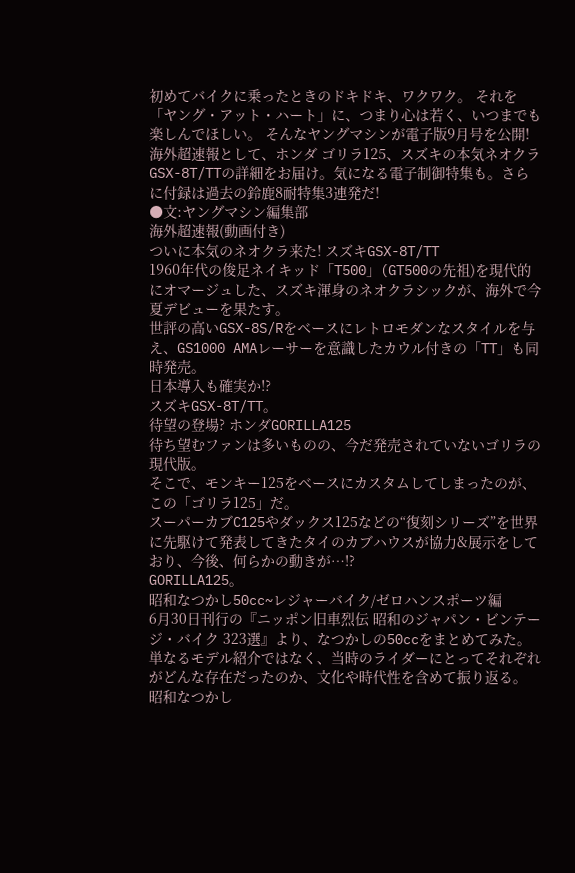初めてバイクに乗ったときのドキドキ、ワクワク。 それを「ヤング・アット・ハート」に、つまり心は若く、いつまでも楽しんでほしい。 そんなヤングマシンが電子版9月号を公開! 海外超速報として、ホンダ ゴリラ125、スズキの本気ネオクラGSX-8T/TTの詳細をお届け。気になる電子制御特集も。さらに付録は過去の鈴鹿8耐特集3連発だ!
●文:ヤングマシン編集部
海外超速報(動画付き)
ついに本気のネオクラ来た! スズキGSX-8T/TT
1960年代の俊足ネイキッド「T500」(GT500の先祖)を現代的にオマージュした、スズキ渾身のネオクラシックが、海外で今夏デビューを果たす。
世評の高いGSX-8S/Rをベースにレトロモダンなスタイルを与え、GS1000 AMAレーサーを意識したカウル付きの「TT」も同時発売。
日本導入も確実か!?
スズキGSX-8T/TT。
待望の登場? ホンダGORILLA125
待ち望むファンは多いものの、今だ発売されていないゴリラの現代版。
そこで、モンキー125をベースにカスタムしてしまったのが、この「ゴリラ125」だ。
スーパーカブC125やダックス125などの“復刻シリーズ”を世界に先駆けて発表してきたタイのカブハウスが協力&展示をしており、今後、何らかの動きが…!?
GORILLA125。
昭和なつかし50cc~レジャーバイク/ゼロハンスポーツ編
6月30日刊行の『ニッポン旧車烈伝 昭和のジャパン・ビンテージ・バイク 323選』より、なつかしの50ccをまとめてみた。
単なるモデル紹介ではなく、当時のライダーにとってそれぞれがどんな存在だったのか、文化や時代性を含めて振り返る。
昭和なつかし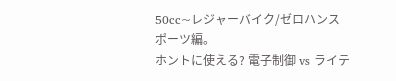50cc~レジャーバイク/ゼロハンスポーツ編。
ホントに使える? 電子制御 vs ライテ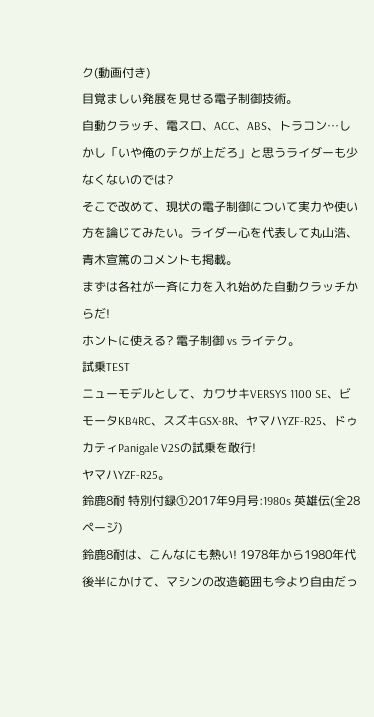ク(動画付き)
目覚ましい発展を見せる電子制御技術。
自動クラッチ、電スロ、ACC、ABS、トラコン…しかし「いや俺のテクが上だろ」と思うライダーも少なくないのでは?
そこで改めて、現状の電子制御について実力や使い方を論じてみたい。ライダー心を代表して丸山浩、青木宣篤のコメントも掲載。
まずは各社が一斉に力を入れ始めた自動クラッチからだ!
ホントに使える? 電子制御 vs ライテク。
試乗TEST
ニューモデルとして、カワサキVERSYS 1100 SE、ビモータKB4RC、スズキGSX-8R、ヤマハYZF-R25、ドゥカティPanigale V2Sの試乗を敢行!
ヤマハYZF-R25。
鈴鹿8耐 特別付録①2017年9月号:1980s 英雄伝(全28ページ)
鈴鹿8耐は、こんなにも熱い! 1978年から1980年代後半にかけて、マシンの改造範囲も今より自由だっ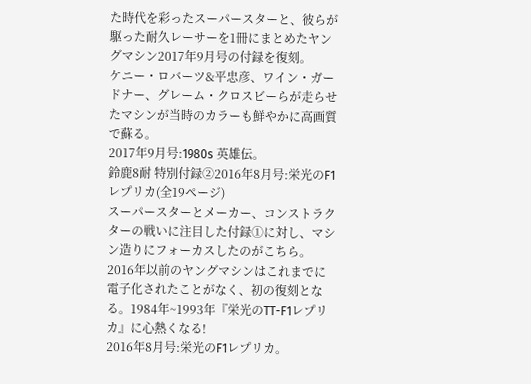た時代を彩ったスーパースターと、彼らが駆った耐久レーサーを1冊にまとめたヤングマシン2017年9月号の付録を復刻。
ケニー・ロバーツ&平忠彦、ワイン・ガードナー、グレーム・クロスビーらが走らせたマシンが当時のカラーも鮮やかに高画質で蘇る。
2017年9月号:1980s 英雄伝。
鈴鹿8耐 特別付録②2016年8月号:栄光のF1レプリカ(全19ページ)
スーパースターとメーカー、コンストラクターの戦いに注目した付録①に対し、マシン造りにフォーカスしたのがこちら。
2016年以前のヤングマシンはこれまでに電子化されたことがなく、初の復刻となる。1984年~1993年『栄光のTT-F1レプリカ』に心熱くなる!
2016年8月号:栄光のF1レプリカ。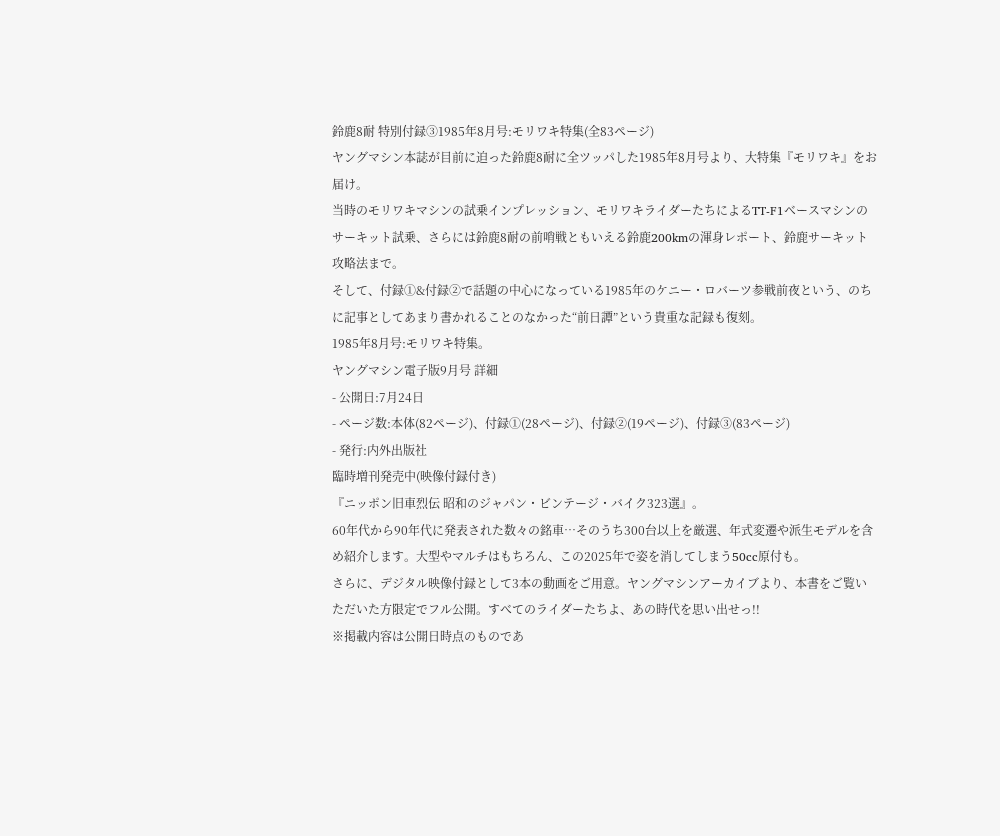鈴鹿8耐 特別付録③1985年8月号:モリワキ特集(全83ページ)
ヤングマシン本誌が目前に迫った鈴鹿8耐に全ツッパした1985年8月号より、大特集『モリワキ』をお届け。
当時のモリワキマシンの試乗インプレッション、モリワキライダーたちによるTT-F1ベースマシンのサーキット試乗、さらには鈴鹿8耐の前哨戦ともいえる鈴鹿200kmの渾身レポート、鈴鹿サーキット攻略法まで。
そして、付録①&付録②で話題の中心になっている1985年のケニー・ロバーツ参戦前夜という、のちに記事としてあまり書かれることのなかった“前日譚”という貴重な記録も復刻。
1985年8月号:モリワキ特集。
ヤングマシン電子版9月号 詳細
- 公開日:7月24日
- ページ数:本体(82ページ)、付録①(28ページ)、付録②(19ページ)、付録③(83ページ)
- 発行:内外出版社
臨時増刊発売中(映像付録付き)
『ニッポン旧車烈伝 昭和のジャパン・ビンテージ・バイク323選』。
60年代から90年代に発表された数々の銘車…そのうち300台以上を厳選、年式変遷や派生モデルを含め紹介します。大型やマルチはもちろん、この2025年で姿を消してしまう50cc原付も。
さらに、デジタル映像付録として3本の動画をご用意。ヤングマシンアーカイブより、本書をご覧いただいた方限定でフル公開。すべてのライダーたちよ、あの時代を思い出せっ!!
※掲載内容は公開日時点のものであ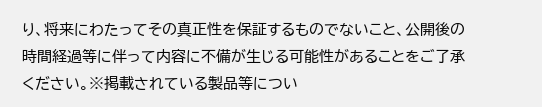り、将来にわたってその真正性を保証するものでないこと、公開後の時間経過等に伴って内容に不備が生じる可能性があることをご了承ください。※掲載されている製品等につい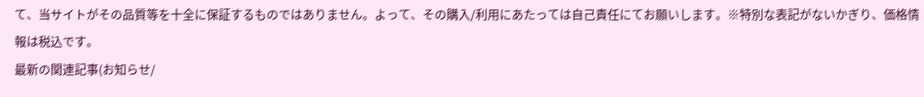て、当サイトがその品質等を十全に保証するものではありません。よって、その購入/利用にあたっては自己責任にてお願いします。※特別な表記がないかぎり、価格情報は税込です。
最新の関連記事(お知らせ/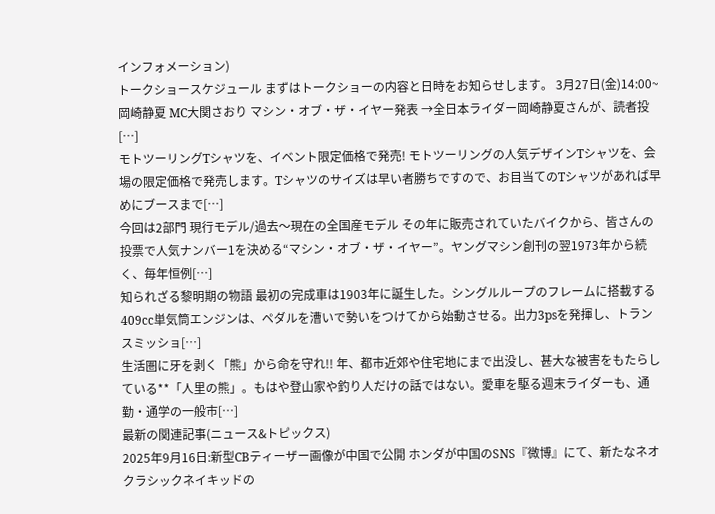インフォメーション)
トークショースケジュール まずはトークショーの内容と日時をお知らせします。 3月27日(金)14:00~ 岡崎静夏 MC大関さおり マシン・オブ・ザ・イヤー発表 →全日本ライダー岡崎静夏さんが、読者投[…]
モトツーリングTシャツを、イベント限定価格で発売! モトツーリングの人気デザインTシャツを、会場の限定価格で発売します。Tシャツのサイズは早い者勝ちですので、お目当てのTシャツがあれば早めにブースまで[…]
今回は2部門 現行モデル/過去〜現在の全国産モデル その年に販売されていたバイクから、皆さんの投票で人気ナンバー1を決める“マシン・オブ・ザ・イヤー”。ヤングマシン創刊の翌1973年から続く、毎年恒例[…]
知られざる黎明期の物語 最初の完成車は1903年に誕生した。シングルループのフレームに搭載する409cc単気筒エンジンは、ペダルを漕いで勢いをつけてから始動させる。出力3psを発揮し、トランスミッショ[…]
生活圏に牙を剥く「熊」から命を守れ!! 年、都市近郊や住宅地にまで出没し、甚大な被害をもたらしている**「人里の熊」。もはや登山家や釣り人だけの話ではない。愛車を駆る週末ライダーも、通勤・通学の一般市[…]
最新の関連記事(ニュース&トピックス)
2025年9月16日:新型CBティーザー画像が中国で公開 ホンダが中国のSNS『微博』にて、新たなネオクラシックネイキッドの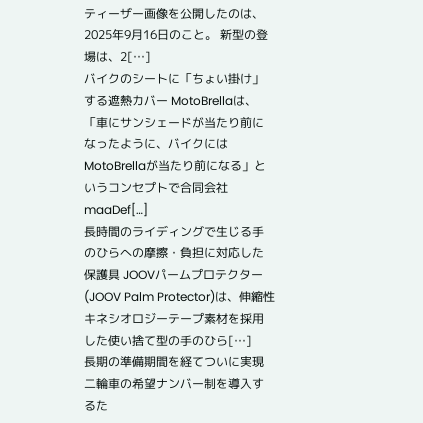ティーザー画像を公開したのは、2025年9月16日のこと。 新型の登場は、2[…]
バイクのシートに「ちょい掛け」する遮熱カバー MotoBrellaは、「車にサンシェードが当たり前になったように、バイクにはMotoBrellaが当たり前になる」というコンセプトで合同会社maaDef[…]
長時間のライディングで生じる手のひらへの摩擦・負担に対応した保護具 JOOVパームプロテクター(JOOV Palm Protector)は、伸縮性キネシオロジーテープ素材を採用した使い捨て型の手のひら[…]
長期の準備期間を経てついに実現 二輪車の希望ナンバー制を導入するた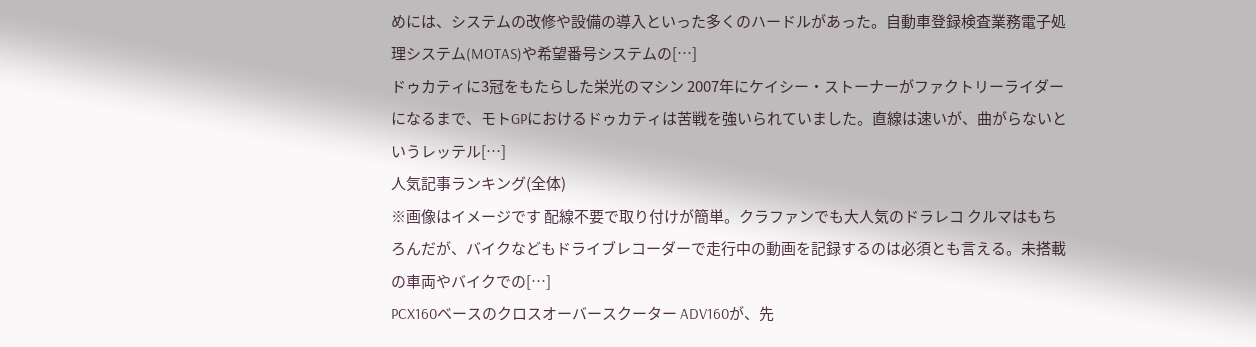めには、システムの改修や設備の導入といった多くのハードルがあった。自動車登録検査業務電子処理システム(MOTAS)や希望番号システムの[…]
ドゥカティに3冠をもたらした栄光のマシン 2007年にケイシー・ストーナーがファクトリーライダーになるまで、モトGPにおけるドゥカティは苦戦を強いられていました。直線は速いが、曲がらないというレッテル[…]
人気記事ランキング(全体)
※画像はイメージです 配線不要で取り付けが簡単。クラファンでも大人気のドラレコ クルマはもちろんだが、バイクなどもドライブレコーダーで走行中の動画を記録するのは必須とも言える。未搭載の車両やバイクでの[…]
PCX160ベースのクロスオーバースクーター ADV160が、先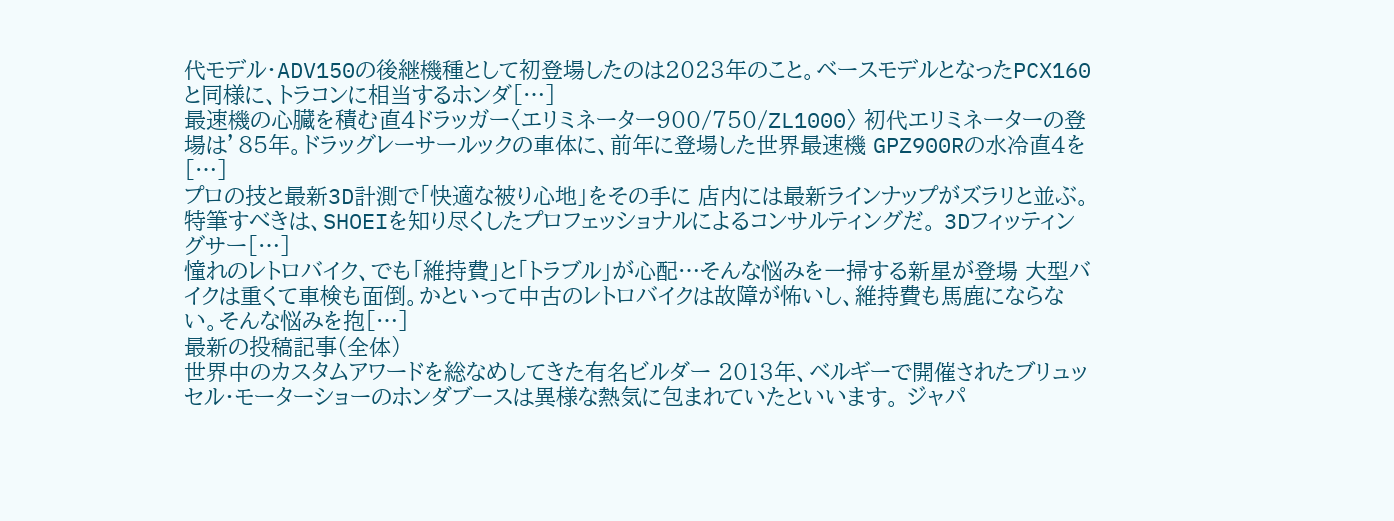代モデル・ADV150の後継機種として初登場したのは2023年のこと。ベースモデルとなったPCX160と同様に、トラコンに相当するホンダ[…]
最速機の心臓を積む直4ドラッガー〈エリミネーター900/750/ZL1000〉 初代エリミネーターの登場は’85年。ドラッグレーサールックの車体に、前年に登場した世界最速機 GPZ900Rの水冷直4を[…]
プロの技と最新3D計測で「快適な被り心地」をその手に 店内には最新ラインナップがズラリと並ぶ。特筆すべきは、SHOEIを知り尽くしたプロフェッショナルによるコンサルティングだ。 3Dフィッティングサー[…]
憧れのレトロバイク、でも「維持費」と「トラブル」が心配…そんな悩みを一掃する新星が登場 大型バイクは重くて車検も面倒。かといって中古のレトロバイクは故障が怖いし、維持費も馬鹿にならない。そんな悩みを抱[…]
最新の投稿記事(全体)
世界中のカスタムアワードを総なめしてきた有名ビルダー 2013年、ベルギーで開催されたブリュッセル・モーターショーのホンダブースは異様な熱気に包まれていたといいます。 ジャパ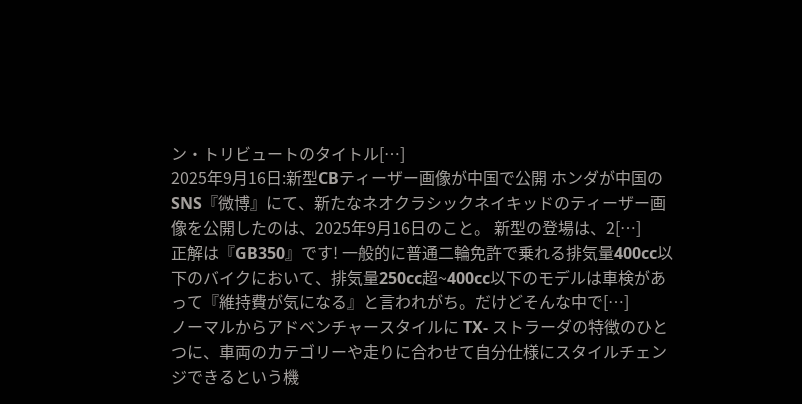ン・トリビュートのタイトル[…]
2025年9月16日:新型CBティーザー画像が中国で公開 ホンダが中国のSNS『微博』にて、新たなネオクラシックネイキッドのティーザー画像を公開したのは、2025年9月16日のこと。 新型の登場は、2[…]
正解は『GB350』です! 一般的に普通二輪免許で乗れる排気量400cc以下のバイクにおいて、排気量250cc超~400cc以下のモデルは車検があって『維持費が気になる』と言われがち。だけどそんな中で[…]
ノーマルからアドベンチャースタイルに TX- ストラーダの特徴のひとつに、車両のカテゴリーや走りに合わせて自分仕様にスタイルチェンジできるという機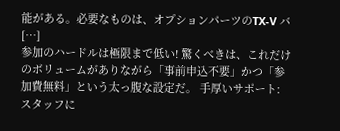能がある。必要なものは、オプションパーツのTX-V バ[…]
参加のハードルは極限まで低い! 驚くべきは、これだけのボリュームがありながら「事前申込不要」かつ「参加費無料」という太っ腹な設定だ。 手厚いサポート: スタッフに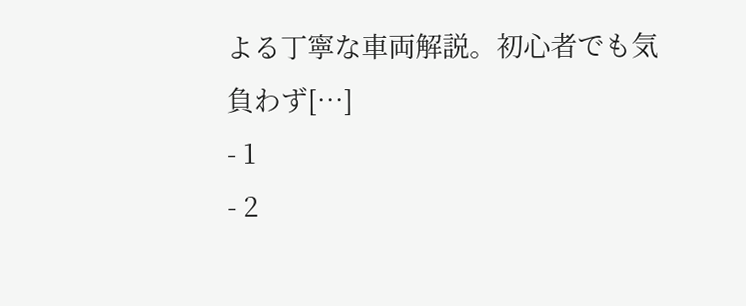よる丁寧な車両解説。初心者でも気負わず[…]
- 1
- 2